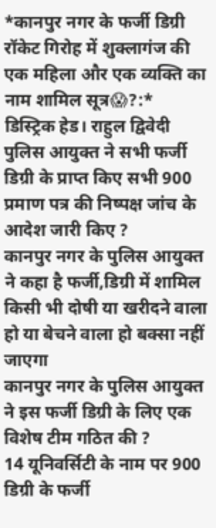*कानपुर नगर के फर्जी डिग्री रॉकेट गिरोह में शुक्लागंज की एक महिला और एक व्यक्ति का नाम शामिल सूत्र😱?:*
डिस्ट्रिक हेड। राहुल द्विवेदी
पुलिस आयुक्त ने सभी फर्जी डिग्री के प्राप्त किए सभी 900 प्रमाण पत्र की निष्पक्ष जांच के आदेश जारी किए ?
कानपुर नगर के पुलिस आयुक्त ने कहा है फर्जी,डिग्री में शामिल किसी भी दोषी या खरीदने वाला हो या बेचने वाला हो बक्सा नहीं जाएगा
कानपुर नगर के पुलिस आयुक्त ने इस फर्जी डिग्री के लिए एक विशेष टीम गठित की ?
14 यूनिवर्सिटी के नाम पर 900 डिग्री के फर्जी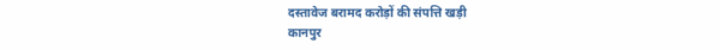दस्तावेज बरामद करोड़ों की संपत्ति खड़ी
कानपुर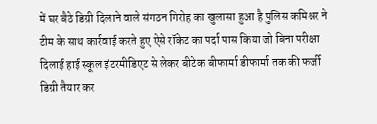में घर बैठे डिग्री दिलाने वाले संगठन गिरोह का खुलासा हुआ है पुलिस कमिश्नर ने टीम के साथ कार्रवाई करते हुए ऐसे रॉकेट का पर्दा पास किया जो बिना परीक्षा दिलाई हाई स्कूल इंटरमीडिएट से लेकर बीटेक बीफार्मा डीफार्मा तक की फर्जी डिग्री तैयार कर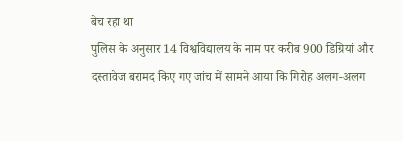बेच रहा था
पुलिस के अनुसार 14 विश्वविद्यालय के नाम पर करीब 900 डिग्रियां और दस्तावेज बरामद किए गए जांच में सामने आया कि गिरोह अलग-अलग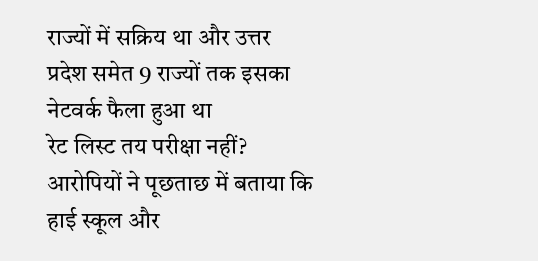राज्यों में सक्रिय था और उत्तर प्रदेश समेत 9 राज्यों तक इसका नेटवर्क फैला हुआ था
रेट लिस्ट तय परीक्षा नहीं?
आरोपियों ने पूछताछ में बताया कि हाई स्कूल और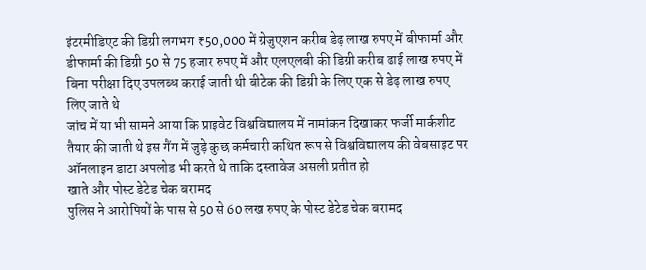इंटरमीडिएट की डिग्री लगभग ₹50,000 में ग्रेजुएशन करीब डेढ़ लाख रुपए में बीफार्मा और डीफार्मा की डिग्री 50 से 75 हजार रुपए में और एलएलबी की डिग्री करीब ढाई लाख रुपए में बिना परीक्षा दिए उपलब्ध कराई जाती थी बीटेक की डिग्री के लिए एक से डेढ़ लाख रुपए लिए जाते थे
जांच में या भी सामने आया कि प्राइवेट विश्वविद्यालय में नामांकन दिखाकर फर्जी मार्कशीट तैयार की जाती थे इस गैंग में जुड़े कुछ कर्मचारी कथित रूप से विश्वविद्यालय की वेबसाइट पर ऑनलाइन डाटा अपलोड भी करते थे ताकि दस्तावेज असली प्रतीत हो
खाते और पोस्ट डेटेड चेक बरामद
पुलिस ने आरोपियों के पास से 50 से 60 लख रुपए के पोस्ट डेटेड चेक बरामद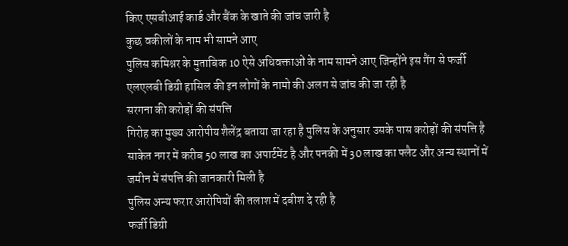किए एसबीआई कार्ड और बैंक के खाते की जांच जारी है
कुछ वकीलों के नाम भी सामने आए
पुलिस कमिश्नर के मुताबिक 10 ऐसे अधिवक्ताओं के नाम सामने आए जिन्होंने इस गैंग से फर्जी एलएलबी डिग्री हासिल की इन लोगों के नामो की अलग से जांच की जा रही है
सरगना की करोड़ों की संपत्ति
गिरोह का मुख्य आरोपीय शैलेंद्र बताया जा रहा है पुलिस के अनुसार उसके पास करोड़ों की संपत्ति है साकेत नगर में करीब 50 लाख का अपार्टमेंट है और पनकी में 30 लाख का फ्लैट और अन्य स्थानों में जमीन में संपत्ति की जानकारी मिली है
पुलिस अन्य फरार आरोपियों की तलाश में दबीश दे रही है
फर्जी डिग्री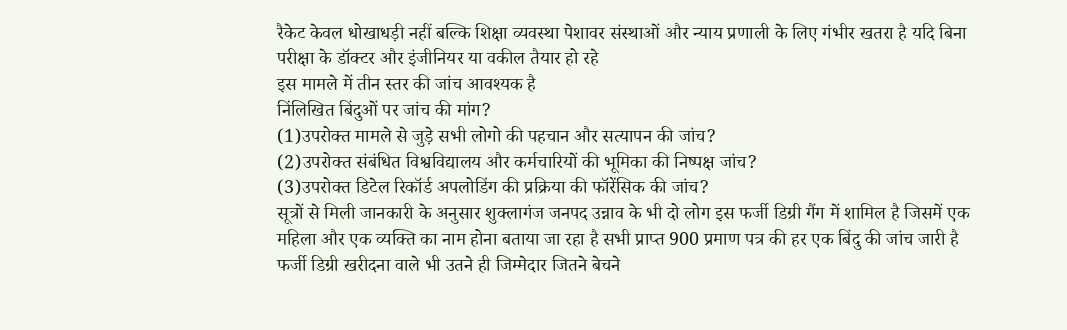रैकेट केवल धोखाधड़ी नहीं बल्कि शिक्षा व्यवस्था पेशावर संस्थाओं और न्याय प्रणाली के लिए गंभीर खतरा है यदि बिना परीक्षा के डॉक्टर और इंजीनियर या वकील तैयार हो रहे
इस मामले में तीन स्तर की जांच आवश्यक है
निंलिखित बिंदुओं पर जांच की मांग?
(1)उपरोक्त मामले से जुड़े सभी लोगो की पहचान और सत्यापन की जांच?
(2)उपरोक्त संबंधित विश्वविद्यालय और कर्मचारियों की भूमिका की निष्पक्ष जांच?
(3)उपरोक्त डिटेल रिकॉर्ड अपलोडिंग की प्रक्रिया की फॉरेंसिक की जांच?
सूत्रों से मिली जानकारी के अनुसार शुक्लागंज जनपद उन्नाव के भी दो लोग इस फर्जी डिग्री गैंग में शामिल है जिसमें एक महिला और एक व्यक्ति का नाम होना बताया जा रहा है सभी प्राप्त 900 प्रमाण पत्र की हर एक बिंदु की जांच जारी है
फर्जी डिग्री खरीदना वाले भी उतने ही जिम्मेदार जितने बेचने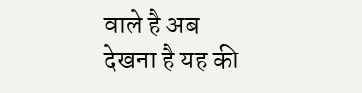वाले है अब देखना है यह की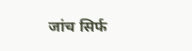जांच सिर्फ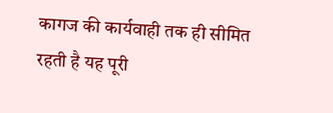कागज की कार्यवाही तक ही सीमित रहती है यह पूरी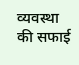व्यवस्था की सफाई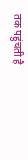तक पहुंचती है